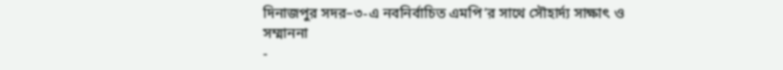দিনাজপুর সদর–৩-এ নবনির্বাচিত এমপি’র সাথে সৌহার্দ্য সাক্ষাৎ ও সম্মাননা
-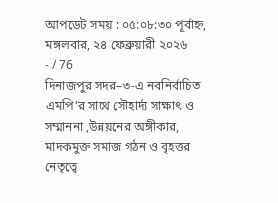আপডেট সময় : ০৫:০৮:৩০ পূর্বাহ্ন, মঙ্গলবার, ২৪ ফেব্রুয়ারী ২০২৬
- / 76
দিনাজপুর সদর–৩-এ নবনির্বাচিত এমপি’র সাথে সৌহার্দ্য সাক্ষাৎ ও সম্মাননা ,উন্নয়নের অঙ্গীকার, মাদকমুক্ত সমাজ গঠন ও বৃহত্তর নেতৃত্বে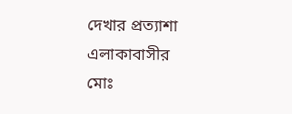দেখার প্রত্যাশা এলাকাবাসীর
মোঃ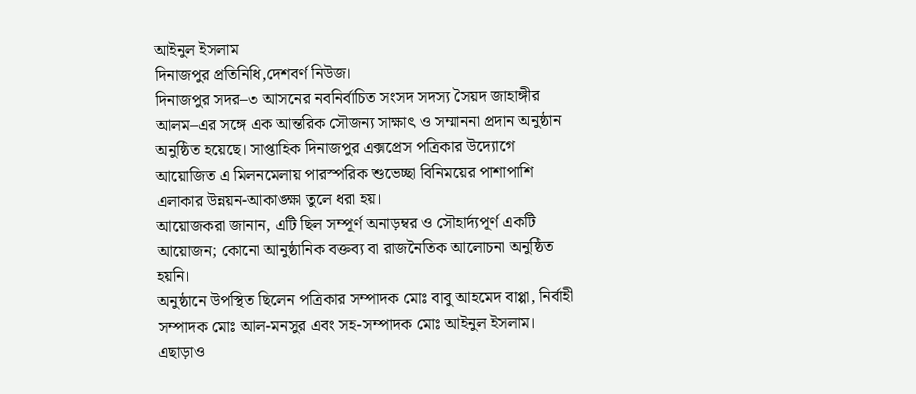আইনুল ইসলাম
দিনাজপুর প্রতিনিধি,দেশবর্ণ নিউজ।
দিনাজপুর সদর–৩ আসনের নবনির্বাচিত সংসদ সদস্য সৈয়দ জাহাঙ্গীর আলম–এর সঙ্গে এক আন্তরিক সৌজন্য সাক্ষাৎ ও সম্মাননা প্রদান অনুষ্ঠান অনুষ্ঠিত হয়েছে। সাপ্তাহিক দিনাজপুর এক্সপ্রেস পত্রিকার উদ্যোগে আয়োজিত এ মিলনমেলায় পারস্পরিক শুভেচ্ছা বিনিময়ের পাশাপাশি এলাকার উন্নয়ন-আকাঙ্ক্ষা তুলে ধরা হয়।
আয়োজকরা জানান, এটি ছিল সম্পূর্ণ অনাড়ম্বর ও সৌহার্দ্যপূর্ণ একটি আয়োজন; কোনো আনুষ্ঠানিক বক্তব্য বা রাজনৈতিক আলোচনা অনুষ্ঠিত হয়নি।
অনুষ্ঠানে উপস্থিত ছিলেন পত্রিকার সম্পাদক মোঃ বাবু আহমেদ বাপ্পা, নির্বাহী সম্পাদক মোঃ আল-মনসুর এবং সহ-সম্পাদক মোঃ আইনুল ইসলাম। এছাড়াও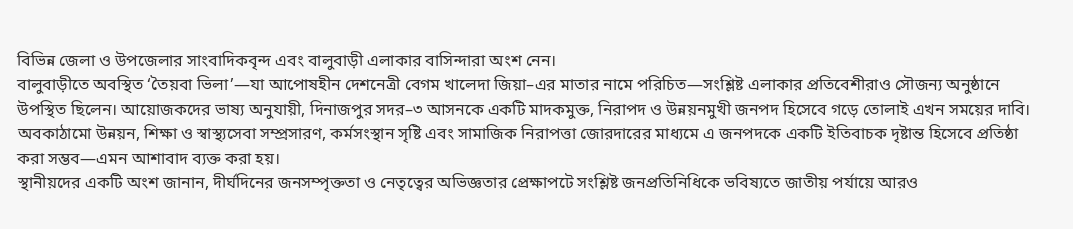বিভিন্ন জেলা ও উপজেলার সাংবাদিকবৃন্দ এবং বালুবাড়ী এলাকার বাসিন্দারা অংশ নেন।
বালুবাড়ীতে অবস্থিত ‘তৈয়বা ভিলা’—যা আপোষহীন দেশনেত্রী বেগম খালেদা জিয়া–এর মাতার নামে পরিচিত—সংশ্লিষ্ট এলাকার প্রতিবেশীরাও সৌজন্য অনুষ্ঠানে উপস্থিত ছিলেন। আয়োজকদের ভাষ্য অনুযায়ী, দিনাজপুর সদর–৩ আসনকে একটি মাদকমুক্ত, নিরাপদ ও উন্নয়নমুখী জনপদ হিসেবে গড়ে তোলাই এখন সময়ের দাবি।
অবকাঠামো উন্নয়ন, শিক্ষা ও স্বাস্থ্যসেবা সম্প্রসারণ, কর্মসংস্থান সৃষ্টি এবং সামাজিক নিরাপত্তা জোরদারের মাধ্যমে এ জনপদকে একটি ইতিবাচক দৃষ্টান্ত হিসেবে প্রতিষ্ঠা করা সম্ভব—এমন আশাবাদ ব্যক্ত করা হয়।
স্থানীয়দের একটি অংশ জানান, দীর্ঘদিনের জনসম্পৃক্ততা ও নেতৃত্বের অভিজ্ঞতার প্রেক্ষাপটে সংশ্লিষ্ট জনপ্রতিনিধিকে ভবিষ্যতে জাতীয় পর্যায়ে আরও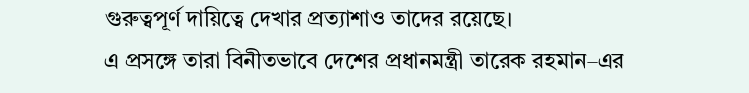গুরুত্বপূর্ণ দায়িত্বে দেখার প্রত্যাশাও তাদের রয়েছে।
এ প্রসঙ্গে তারা বিনীতভাবে দেশের প্রধানমন্ত্রী তারেক রহমান–এর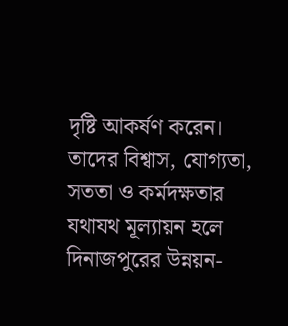দৃষ্টি আকর্ষণ করেন। তাদের বিশ্বাস, যোগ্যতা, সততা ও কর্মদক্ষতার যথাযথ মূল্যায়ন হলে দিনাজপুরের উন্নয়ন-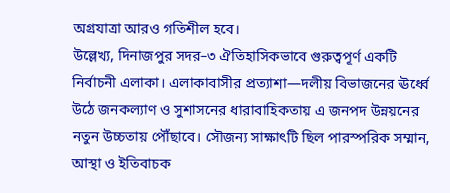অগ্রযাত্রা আরও গতিশীল হবে।
উল্লেখ্য, দিনাজপুর সদর–৩ ঐতিহাসিকভাবে গুরুত্বপূর্ণ একটি নির্বাচনী এলাকা। এলাকাবাসীর প্রত্যাশা—দলীয় বিভাজনের ঊর্ধ্বে উঠে জনকল্যাণ ও সুশাসনের ধারাবাহিকতায় এ জনপদ উন্নয়নের নতুন উচ্চতায় পৌঁছাবে। সৌজন্য সাক্ষাৎটি ছিল পারস্পরিক সম্মান, আস্থা ও ইতিবাচক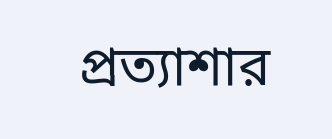প্রত্যাশার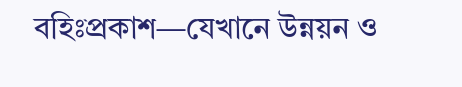বহিঃপ্রকাশ—যেখানে উন্নয়ন ও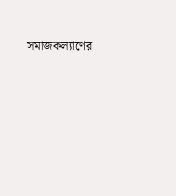সমাজকল্যাণের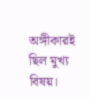অঙ্গীকারই ছিল মুখ্য বিষয়।